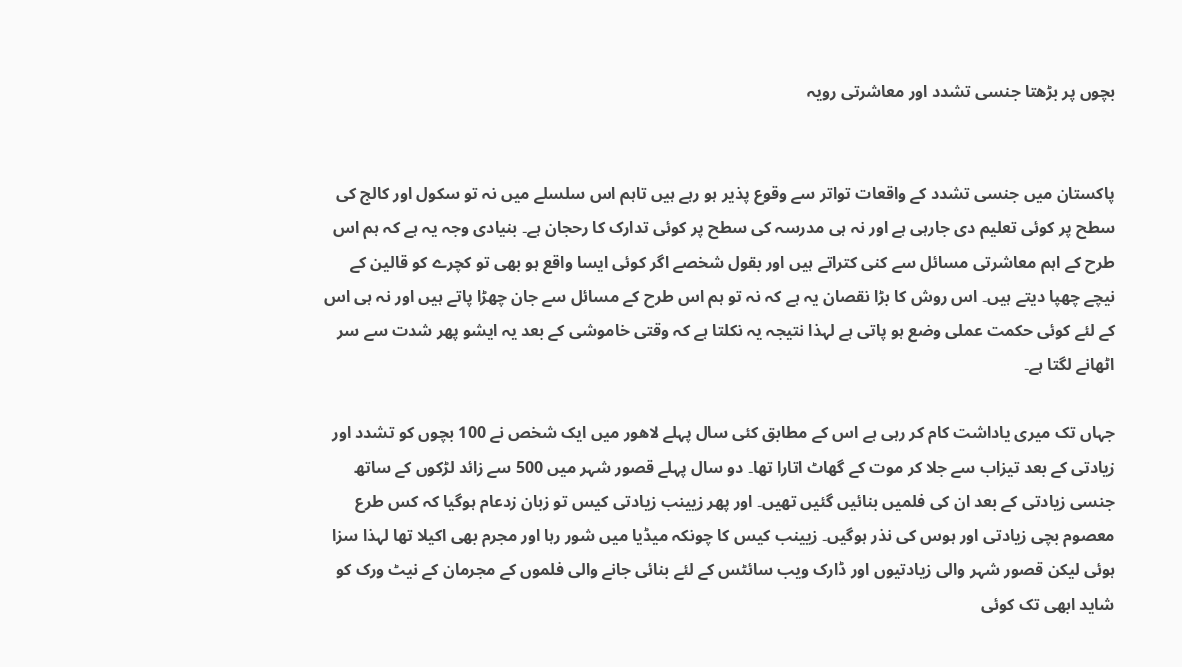بچوں پر بڑھتا جنسی تشدد اور معاشرتی رویہ


پاکستان میں جنسی تشدد کے واقعات تواتر سے وقوع پذیر ہو رہے ہیں تاہم اس سلسلے میں نہ تو سکول اور کالج کی سطح پر کوئی تعلیم دی جارہی ہے اور نہ ہی مدرسہ کی سطح پر کوئی تدارک کا رحجان ہے۔ بنیادی وجہ یہ ہے کہ ہم اس طرح کے اہم معاشرتی مسائل سے کنی کتراتے ہیں اور بقول شخصے اگر کوئی ایسا واقع ہو بھی تو کچرے کو قالین کے نیچے چھپا دیتے ہیں۔ اس روش کا بڑا نقصان یہ ہے کہ نہ تو ہم اس طرح کے مسائل سے جان چھڑا پاتے ہیں اور نہ ہی اس کے لئے کوئی حکمت عملی وضع ہو پاتی ہے لہذا نتیجہ یہ نکلتا ہے کہ وقتی خاموشی کے بعد یہ ایشو پھر شدت سے سر اٹھانے لگتا ہے۔

جہاں تک میری یاداشت کام کر رہی ہے اس کے مطابق کئی سال پہلے لاھور میں ایک شخص نے 100 بچوں کو تشدد اور زیادتی کے بعد تیزاب سے جلا کر موت کے گھاٹ اتارا تھا۔ دو سال پہلے قصور شہر میں 500 سے زائد لڑکوں کے ساتھ جنسی زیادتی کے بعد ان کی فلمیں بنائیں گئیں تھیں۔ اور پھر زیینب زیادتی کیس تو زبان زدعام ہوگیا کہ کس طرع معصوم بچی زیادتی اور ہوس کی نذر ہوگیں۔ زیینب کیس کا چونکہ میڈیا میں شور رہا اور مجرم بھی اکیلا تھا لہذا سزا ہوئی لیکن قصور شہر والی زیادتیوں اور ڈارک ویب سائٹس کے لئے بنائی جانے والی فلموں کے مجرمان کے نیٹ ورک کو شاید ابھی تک کوئی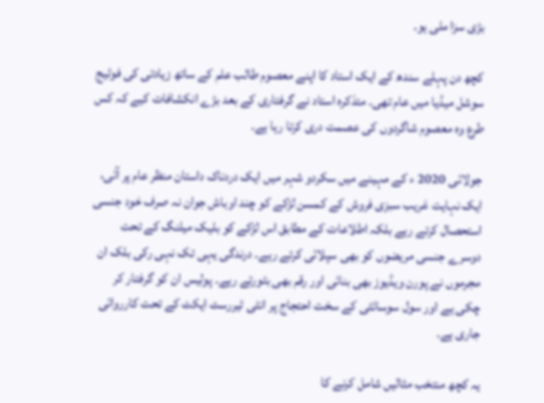بڑی سزا ملی ہو۔

کچھ دن پہلے سندھ کے ایک استاد کا اپنے معصوم طالب علم کے ساتھ زیادتی کی فوٹیج سوشل میڈیا میں عام تھی۔ متذکرہ استاد نے گرفتاری کے بعد بڑے انکشافات کیے کہ کس طرع وہ معصوم شاگردوں کی عصمت دری کرتا رہا ہے۔

جولائی 2020 ء کے مہینے میں سکردو شہر میں ایک دردناک داستان منظر عام پر آئی، ایک نہایت غریب سبزی فروش کے کمسن لڑکے کو چند اوباش جوان نہ صرف خود جنسی استحصال کرتے رہے بلکہ اطلاعات کے مطابق اس لڑکے کو بلیک میلنگ کے تحت دوسرے جنسی مریضوں کو بھی سپلائی کرتے رہے۔ درندگی یہی تک نہی رکی بلک ان مجرموں نے پورن ویڈیوز بھی بنائی اور رقم بھی بٹورتے رہے۔ پولیس ان کو گرفتار کر چکی ہے اور سول سوسائٹی کے سخت احتجاج پر انٹی ٹیررسٹ ایکٹ کے تحت کارروائی جاری ہے۔

یہ کچھ منتخب مثالیں شامل کرنے کا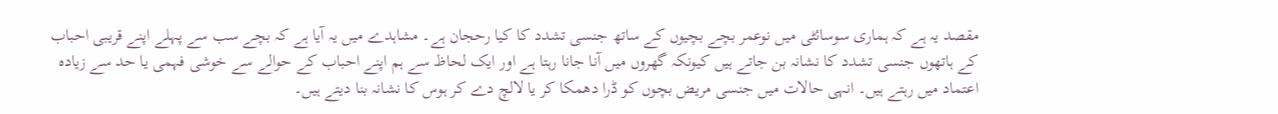مقصد یہ ہے کہ ہماری سوسائٹی میں نوعمر بچے بچیوں کے ساتھ جنسی تشدد کا کیا رحجان ہے۔ مشاہدے میں یہ آیا ہے کہ بچے سب سے پہلے اپنے قریبی احباب کے ہاتھوں جنسی تشدد کا نشانہ بن جاتے ہیں کیونکہ گھروں میں آنا جانا رہتا ہے اور ایک لحاظ سے ہم اپنے احباب کے حوالے سے خوشی فہمی یا حد سے زیادہ اعتماد میں رہتے ہیں۔ انہی حالات میں جنسی مریض بچوں کو ڈرا دھمکا کر یا لالچ دے کر ہوس کا نشانہ بنا دیتے ہیں۔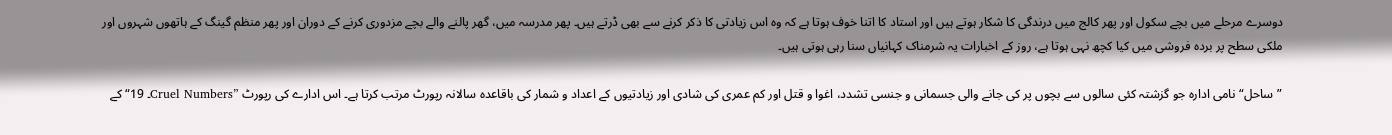دوسرے مرحلے میں بچے سکول اور پھر کالج میں درندگی کا شکار ہوتے ہیں اور استاد کا اتنا خوف ہوتا ہے کہ وہ اس زیادتی کا ذکر کرنے سے بھی ڈرتے ہیں۔ پھر مدرسہ میں، گھر پالنے والے بچے مزدوری کرنے کے دوران اور پھر منظم گینگ کے ہاتھوں شہروں اور ملکی سطح پر بردہ فروشی میں کیا کچھ نہی ہوتا ہے، روز کے اخبارات یہ شرمناک کہانیاں سنا رہی ہوتی ہیں۔

”ساحل“ نامی ادارہ جو گزشتہ کئی سالوں سے بچوں پر کی جانے والی جسمانی و جنسی تشدد، اغوا و قتل اور کم عمری کی شادی اور زیادتیوں کے اعداد و شمار کی باقاعدہ سالانہ رپورٹ مرتب کرتا ہے۔ اس ادارے کی رپورٹ ”Cruel Numbers۔ 19“ کے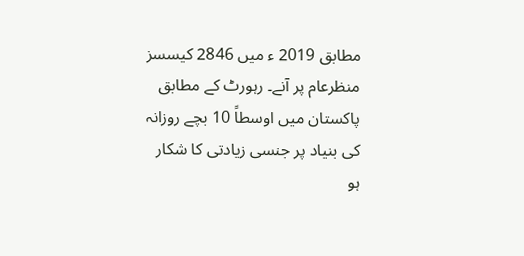مطابق 2019 ء میں 2846 کیسسز منظرعام پر آنے۔ رہورٹ کے مطابق پاکستان میں اوسطاً 10 بچے روزانہ کی بنیاد پر جنسی زیادتی کا شکار ہو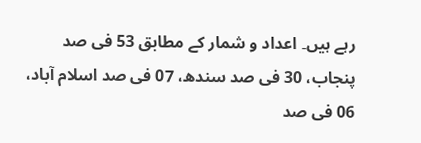رہے ہیں۔ اعداد و شمار کے مطابق 53 فی صد پنجاب، 30 فی صد سندھ، 07 فی صد اسلام آباد، 06 فی صد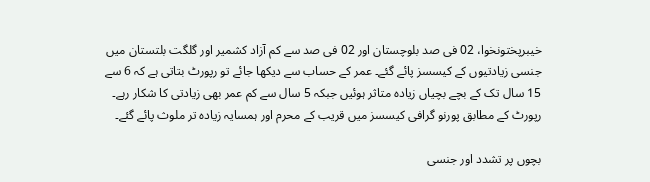خیبرپختونخوا، 02 فی صد بلوچستان اور 02 فی صد سے کم آزاد کشمیر اور گلگت بلتستان میں جنسی زیادتیوں کے کیسسز پائے گئے۔ عمر کے حساب سے دیکھا جائے تو رپورٹ بتاتی ہے کہ 6 سے 15 سال تک کے بچے بچیاں زیادہ متاثر ہوئیں جبکہ 5 سال سے کم عمر بھی زیادتی کا شکار رہے۔ رپورٹ کے مطابق پورنو گرافی کیسسز میں قریب کے محرم اور ہمسایہ زیادہ تر ملوث پائے گئے۔

بچوں پر تشدد اور جنسی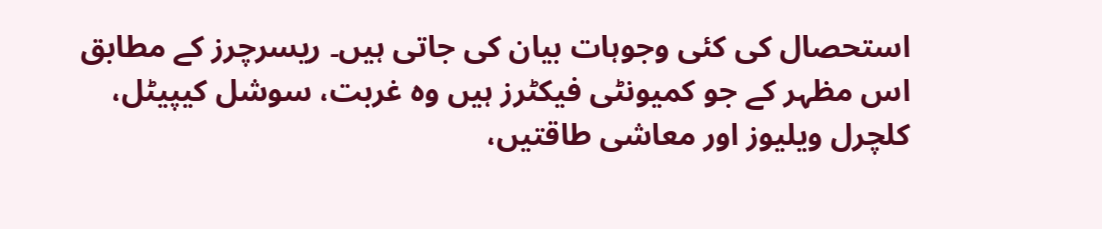استحصال کی کئی وجوہات بیان کی جاتی ہیں۔ ریسرچرز کے مطابق اس مظہر کے جو کمیونٹی فیکٹرز ہیں وہ غربت، سوشل کیپیٹل، کلچرل ویلیوز اور معاشی طاقتیں،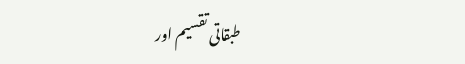طبقاتی تقسیم اور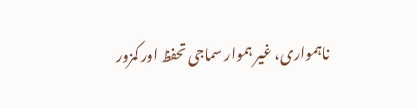ناہمواری، غیر ہموار سماجی تحفظ اور کمزور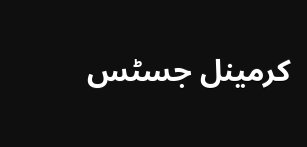کرمینل جسٹس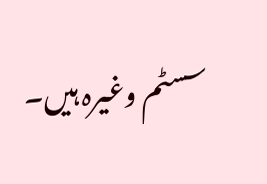سسٹم وغیرہ ہیں۔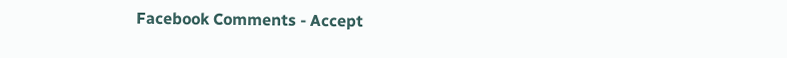Facebook Comments - Accept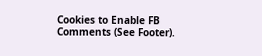Cookies to Enable FB Comments (See Footer).